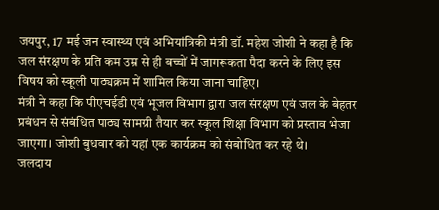जयपुर, 17 मई जन स्वास्थ्य एवं अभियांत्रिकी मंत्री डॉ. महेश जोशी ने कहा है कि जल संरक्षण के प्रति कम उम्र से ही बच्चों में जागरूकता पैदा करने के लिए इस विषय को स्कूली पाठ्यक्रम में शामिल किया जाना चाहिए।
मंत्री ने कहा कि पीएचईडी एवं भूजल विभाग द्वारा जल संरक्षण एवं जल के बेहतर प्रबंधन से संबंधित पाठ्य सामग्री तैयार कर स्कूल शिक्षा विभाग को प्रस्ताव भेजा जाएगा। जोशी बुधवार को यहां एक कार्यक्रम को संबोधित कर रहे थे।
जलदाय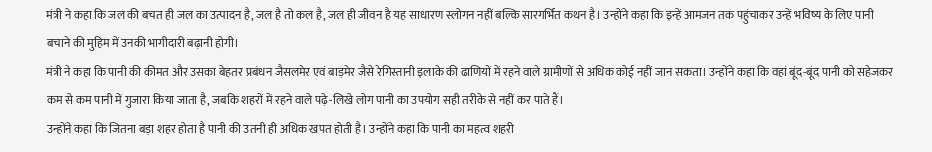मंत्री ने कहा कि जल की बचत ही जल का उत्पादन है, जल है तो कल है, जल ही जीवन है यह साधारण स्लोगन नहीं बल्कि सारगर्भित कथन है। उन्होंने कहा कि इन्हें आमजन तक पहुंचाकर उन्हें भविष्य के लिए पानी बचाने की मुहिम में उनकी भागीदारी बढ़ानी होगी।
मंत्री ने कहा कि पानी की कीमत और उसका बेहतर प्रबंधन जैसलमेर एवं बाड़मेर जैसे रेगिस्तानी इलाके की ढाणियों में रहने वाले ग्रामीणों से अधिक कोई नहीं जान सकता। उन्होंने कहा कि वहां बूंद-बूंद पानी को सहेजकर कम से कम पानी में गुजारा किया जाता है, जबकि शहरों में रहने वाले पढ़े-लिखे लोग पानी का उपयोग सही तरीके से नहीं कर पाते हैं।
उन्होंने कहा कि जितना बड़ा शहर होता है पानी की उतनी ही अधिक खपत होती है। उन्होंने कहा कि पानी का महत्व शहरी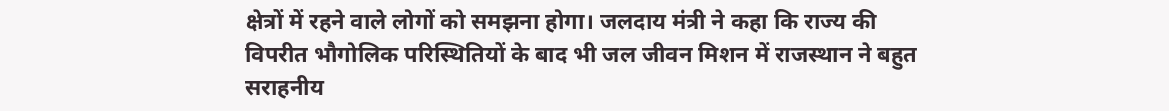क्षेत्रों में रहने वाले लोगों को समझना होगा। जलदाय मंत्री ने कहा कि राज्य की विपरीत भौगोलिक परिस्थितियों के बाद भी जल जीवन मिशन में राजस्थान ने बहुत सराहनीय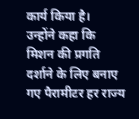कार्य किया है।
उन्होंने कहा कि मिशन की प्रगति दर्शाने के लिए बनाए गए पैरामीटर हर राज्य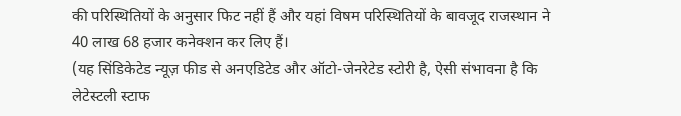की परिस्थितियों के अनुसार फिट नहीं हैं और यहां विषम परिस्थितियों के बावजूद राजस्थान ने 40 लाख 68 हजार कनेक्शन कर लिए हैं।
(यह सिंडिकेटेड न्यूज़ फीड से अनएडिटेड और ऑटो-जेनरेटेड स्टोरी है, ऐसी संभावना है कि लेटेस्टली स्टाफ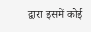द्वारा इसमें कोई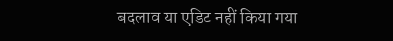बदलाव या एडिट नहीं किया गया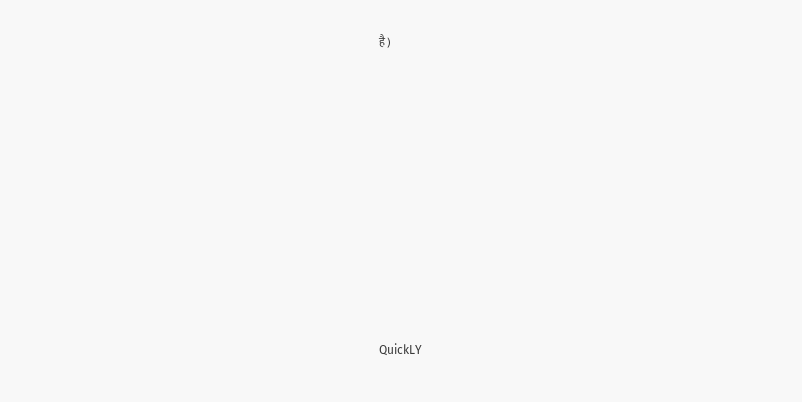है)













QuickLY